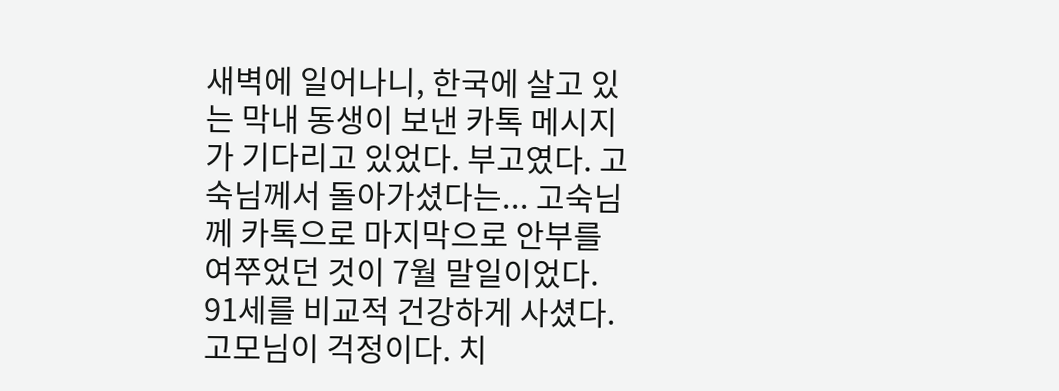새벽에 일어나니, 한국에 살고 있는 막내 동생이 보낸 카톡 메시지가 기다리고 있었다. 부고였다. 고숙님께서 돌아가셨다는... 고숙님께 카톡으로 마지막으로 안부를 여쭈었던 것이 7월 말일이었다. 91세를 비교적 건강하게 사셨다. 고모님이 걱정이다. 치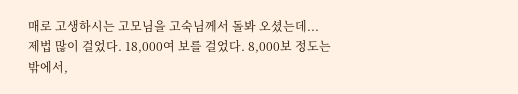매로 고생하시는 고모님을 고숙님께서 돌봐 오셨는데...
제법 많이 걸었다. 18,000여 보를 걸었다. 8,000보 정도는 밖에서,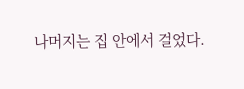나머지는 집 안에서 걸었다.